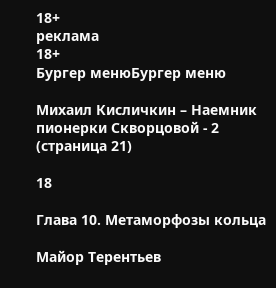18+
реклама
18+
Бургер менюБургер меню

Михаил Кисличкин – Наемник пионерки Скворцовой - 2 (страница 21)

18

Глава 10. Метаморфозы кольца

Майор Терентьев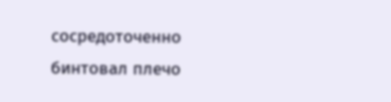сосредоточенно бинтовал плечо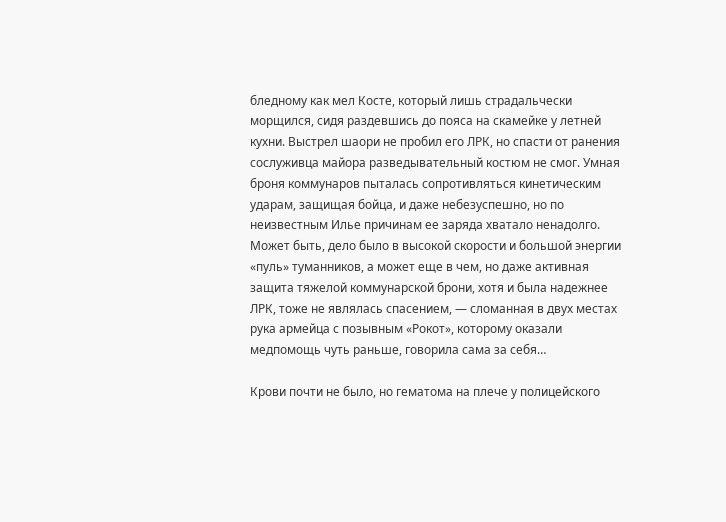бледному как мел Косте, который лишь страдальчески морщился, сидя раздевшись до пояса на скамейке у летней кухни. Выстрел шаори не пробил его ЛРК, но спасти от ранения сослуживца майора разведывательный костюм не смог. Умная броня коммунаров пыталась сопротивляться кинетическим ударам, защищая бойца, и даже небезуспешно, но по неизвестным Илье причинам ее заряда хватало ненадолго. Может быть, дело было в высокой скорости и большой энергии «пуль» туманников, а может еще в чем, но даже активная защита тяжелой коммунарской брони, хотя и была надежнее ЛРК, тоже не являлась спасением, — сломанная в двух местах рука армейца с позывным «Рокот», которому оказали медпомощь чуть раньше, говорила сама за себя…

Крови почти не было, но гематома на плече у полицейского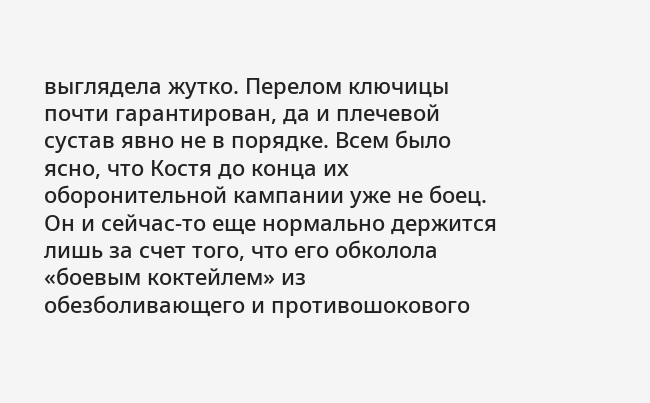выглядела жутко. Перелом ключицы почти гарантирован, да и плечевой сустав явно не в порядке. Всем было ясно, что Костя до конца их оборонительной кампании уже не боец. Он и сейчас-то еще нормально держится лишь за счет того, что его обколола «боевым коктейлем» из обезболивающего и противошокового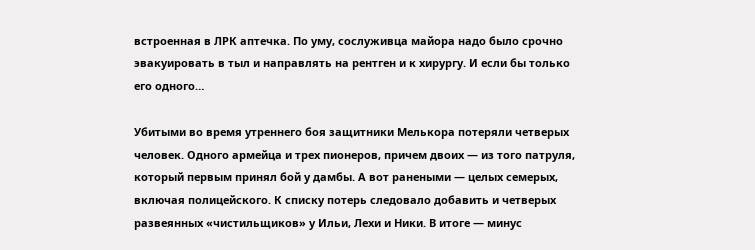встроенная в ЛРК аптечка. По уму, сослуживца майора надо было срочно эвакуировать в тыл и направлять на рентген и к хирургу. И если бы только его одного…

Убитыми во время утреннего боя защитники Мелькора потеряли четверых человек. Одного армейца и трех пионеров, причем двоих — из того патруля, который первым принял бой у дамбы. А вот ранеными — целых семерых, включая полицейского. К списку потерь следовало добавить и четверых развеянных «чистильщиков» у Ильи, Лехи и Ники. В итоге — минус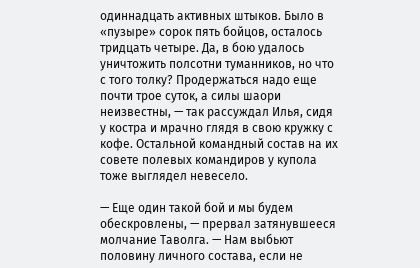одиннадцать активных штыков. Было в «пузыре» сорок пять бойцов, осталось тридцать четыре. Да, в бою удалось уничтожить полсотни туманников, но что с того толку? Продержаться надо еще почти трое суток, а силы шаори неизвестны, — так рассуждал Илья, сидя у костра и мрачно глядя в свою кружку с кофе. Остальной командный состав на их совете полевых командиров у купола тоже выглядел невесело.

— Еще один такой бой и мы будем обескровлены, — прервал затянувшееся молчание Таволга. — Нам выбьют половину личного состава, если не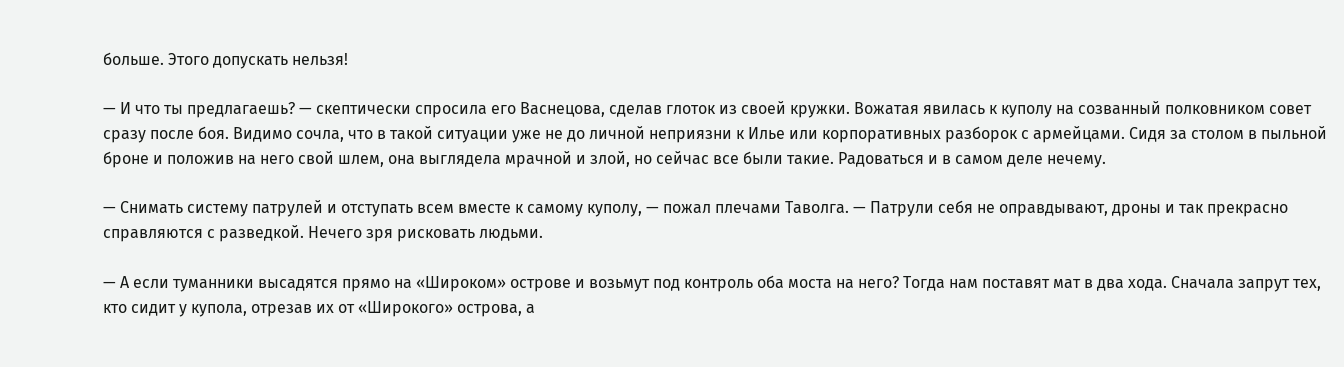больше. Этого допускать нельзя!

— И что ты предлагаешь? — скептически спросила его Васнецова, сделав глоток из своей кружки. Вожатая явилась к куполу на созванный полковником совет сразу после боя. Видимо сочла, что в такой ситуации уже не до личной неприязни к Илье или корпоративных разборок с армейцами. Сидя за столом в пыльной броне и положив на него свой шлем, она выглядела мрачной и злой, но сейчас все были такие. Радоваться и в самом деле нечему.

— Снимать систему патрулей и отступать всем вместе к самому куполу, — пожал плечами Таволга. — Патрули себя не оправдывают, дроны и так прекрасно справляются с разведкой. Нечего зря рисковать людьми.

— А если туманники высадятся прямо на «Широком» острове и возьмут под контроль оба моста на него? Тогда нам поставят мат в два хода. Сначала запрут тех, кто сидит у купола, отрезав их от «Широкого» острова, а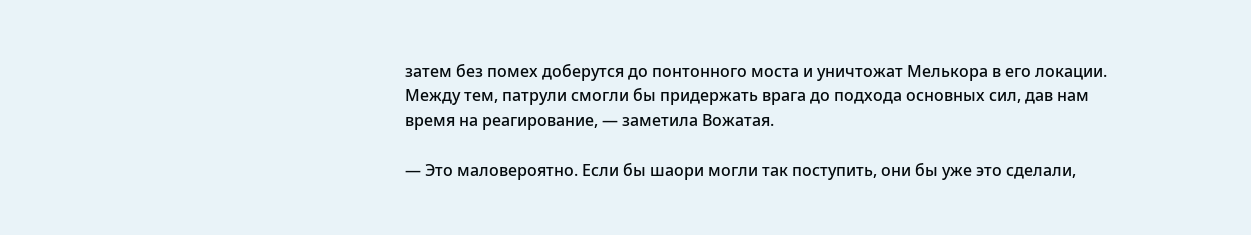затем без помех доберутся до понтонного моста и уничтожат Мелькора в его локации. Между тем, патрули смогли бы придержать врага до подхода основных сил, дав нам время на реагирование, — заметила Вожатая.

— Это маловероятно. Если бы шаори могли так поступить, они бы уже это сделали,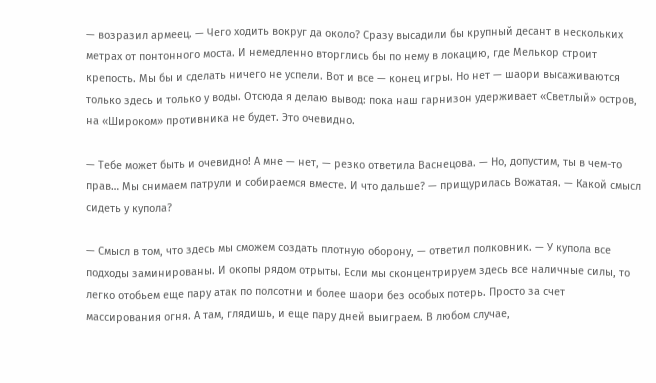— возразил армеец. — Чего ходить вокруг да около? Сразу высадили бы крупный десант в нескольких метрах от понтонного моста. И немедленно вторглись бы по нему в локацию, где Мелькор строит крепость. Мы бы и сделать ничего не успели. Вот и все — конец игры. Но нет — шаори высаживаются только здесь и только у воды. Отсюда я делаю вывод: пока наш гарнизон удерживает «Светлый» остров, на «Широком» противника не будет. Это очевидно.

— Тебе может быть и очевидно! А мне — нет, — резко ответила Васнецова. — Но, допустим, ты в чем-то прав… Мы снимаем патрули и собираемся вместе. И что дальше? — прищурилась Вожатая. — Какой смысл сидеть у купола?

— Смысл в том, что здесь мы сможем создать плотную оборону, — ответил полковник. — У купола все подходы заминированы. И окопы рядом отрыты. Если мы сконцентрируем здесь все наличные силы, то легко отобьем еще пару атак по полсотни и более шаори без особых потерь. Просто за счет массирования огня. А там, глядишь, и еще пару дней выиграем. В любом случае,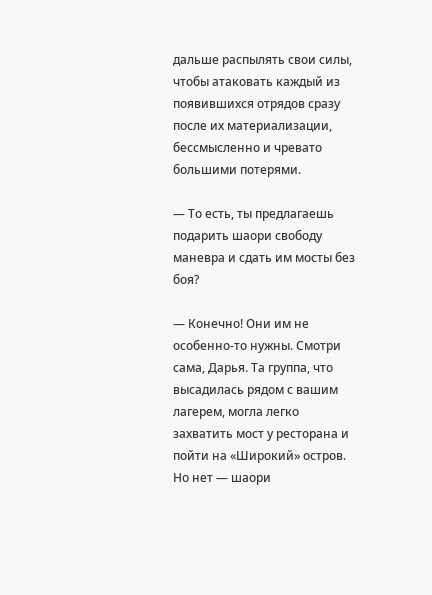дальше распылять свои силы, чтобы атаковать каждый из появившихся отрядов сразу после их материализации, бессмысленно и чревато большими потерями.

— То есть, ты предлагаешь подарить шаори свободу маневра и сдать им мосты без боя?

— Конечно! Они им не особенно-то нужны. Смотри сама, Дарья. Та группа, что высадилась рядом с вашим лагерем, могла легко захватить мост у ресторана и пойти на «Широкий» остров. Но нет — шаори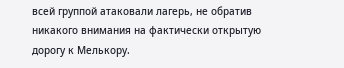всей группой атаковали лагерь, не обратив никакого внимания на фактически открытую дорогу к Мелькору.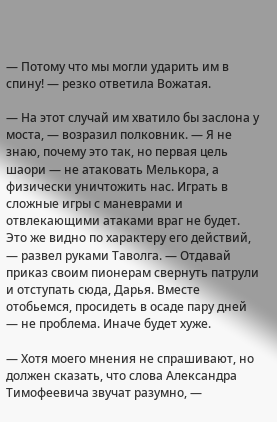— Потому что мы могли ударить им в спину! — резко ответила Вожатая.

— На этот случай им хватило бы заслона у моста, — возразил полковник. — Я не знаю, почему это так, но первая цель шаори — не атаковать Мелькора, а физически уничтожить нас. Играть в сложные игры с маневрами и отвлекающими атаками враг не будет. Это же видно по характеру его действий, — развел руками Таволга. — Отдавай приказ своим пионерам свернуть патрули и отступать сюда, Дарья. Вместе отобьемся, просидеть в осаде пару дней — не проблема. Иначе будет хуже.

— Хотя моего мнения не спрашивают, но должен сказать, что слова Александра Тимофеевича звучат разумно, —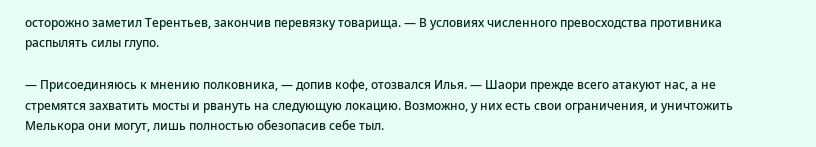осторожно заметил Терентьев, закончив перевязку товарища. — В условиях численного превосходства противника распылять силы глупо.

— Присоединяюсь к мнению полковника, — допив кофе, отозвался Илья. — Шаори прежде всего атакуют нас, а не стремятся захватить мосты и рвануть на следующую локацию. Возможно, у них есть свои ограничения, и уничтожить Мелькора они могут, лишь полностью обезопасив себе тыл.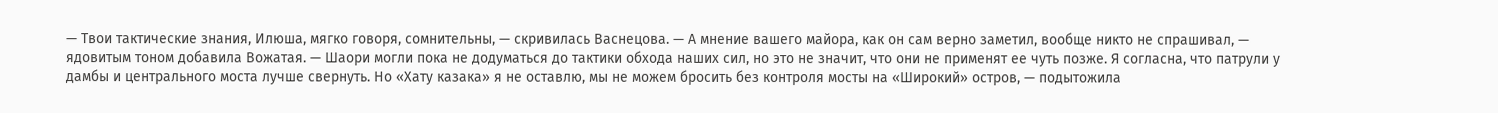— Твои тактические знания, Илюша, мягко говоря, сомнительны, — скривилась Васнецова. — А мнение вашего майора, как он сам верно заметил, вообще никто не спрашивал, — ядовитым тоном добавила Вожатая. — Шаори могли пока не додуматься до тактики обхода наших сил, но это не значит, что они не применят ее чуть позже. Я согласна, что патрули у дамбы и центрального моста лучше свернуть. Но «Хату казака» я не оставлю, мы не можем бросить без контроля мосты на «Широкий» остров, — подытожила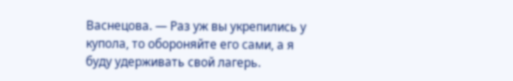Васнецова. — Раз уж вы укрепились у купола, то обороняйте его сами, а я буду удерживать свой лагерь.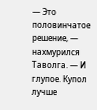— Это половинчатое решение, — нахмурился Таволга. — И глупое. Купол лучше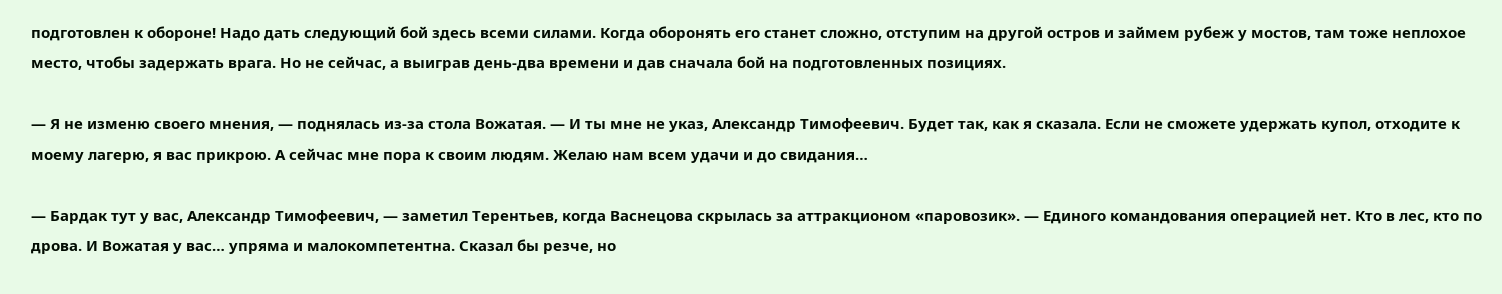подготовлен к обороне! Надо дать следующий бой здесь всеми силами. Когда оборонять его станет сложно, отступим на другой остров и займем рубеж у мостов, там тоже неплохое место, чтобы задержать врага. Но не сейчас, а выиграв день-два времени и дав сначала бой на подготовленных позициях.

— Я не изменю своего мнения, — поднялась из-за стола Вожатая. — И ты мне не указ, Александр Тимофеевич. Будет так, как я сказала. Если не сможете удержать купол, отходите к моему лагерю, я вас прикрою. А сейчас мне пора к своим людям. Желаю нам всем удачи и до свидания…

— Бардак тут у вас, Александр Тимофеевич, — заметил Терентьев, когда Васнецова скрылась за аттракционом «паровозик». — Единого командования операцией нет. Кто в лес, кто по дрова. И Вожатая у вас… упряма и малокомпетентна. Сказал бы резче, но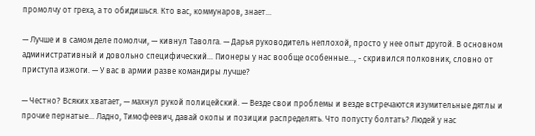промолчу от греха, а то обидишься. Кто вас, коммунаров, знает…

— Лучше и в самом деле помолчи, — кивнул Таволга. — Дарья руководитель неплохой, просто у нее опыт другой. В основном административный и довольно специфический… Пионеры у нас вообще особенные…, - скривился полковник, словно от приступа изжоги. — У вас в армии разве командиры лучше?

— Честно? Всяких хватает, — махнул рукой полицейский. — Везде свои проблемы и везде встречаются изумительные дятлы и прочие пернатые… Ладно, Тимофеевич, давай окопы и позиции распределять. Что попусту болтать? Людей у нас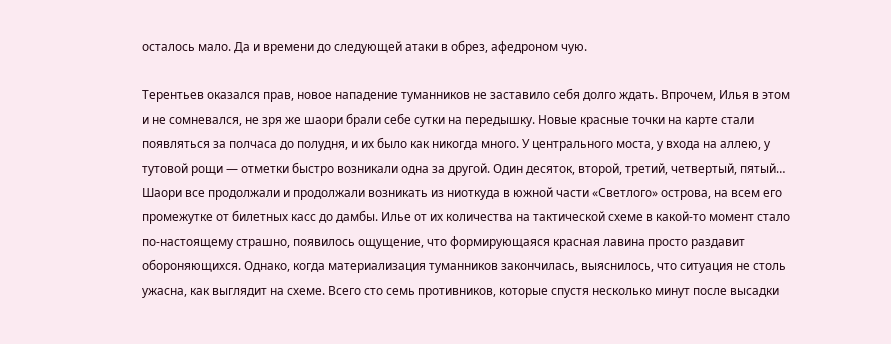осталось мало. Да и времени до следующей атаки в обрез, афедроном чую.

Терентьев оказался прав, новое нападение туманников не заставило себя долго ждать. Впрочем, Илья в этом и не сомневался, не зря же шаори брали себе сутки на передышку. Новые красные точки на карте стали появляться за полчаса до полудня, и их было как никогда много. У центрального моста, у входа на аллею, у тутовой рощи — отметки быстро возникали одна за другой. Один десяток, второй, третий, четвертый, пятый… Шаори все продолжали и продолжали возникать из ниоткуда в южной части «Светлого» острова, на всем его промежутке от билетных касс до дамбы. Илье от их количества на тактической схеме в какой-то момент стало по-настоящему страшно, появилось ощущение, что формирующаяся красная лавина просто раздавит обороняющихся. Однако, когда материализация туманников закончилась, выяснилось, что ситуация не столь ужасна, как выглядит на схеме. Всего сто семь противников, которые спустя несколько минут после высадки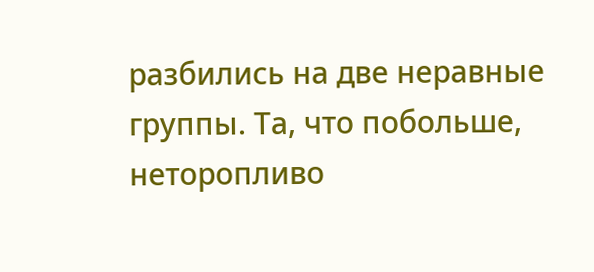разбились на две неравные группы. Та, что побольше, неторопливо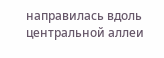направилась вдоль центральной аллеи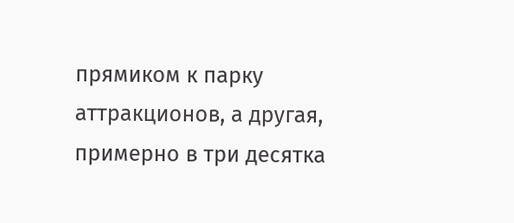прямиком к парку аттракционов, а другая, примерно в три десятка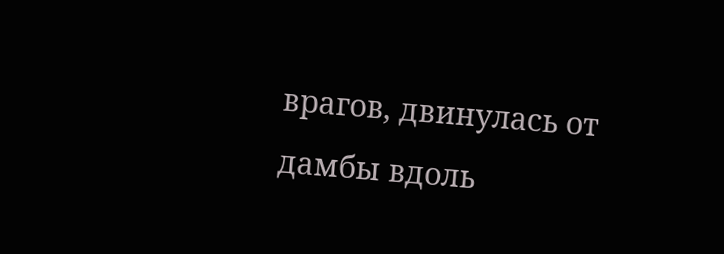врагов, двинулась от дамбы вдоль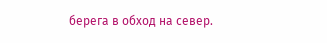берега в обход на север.